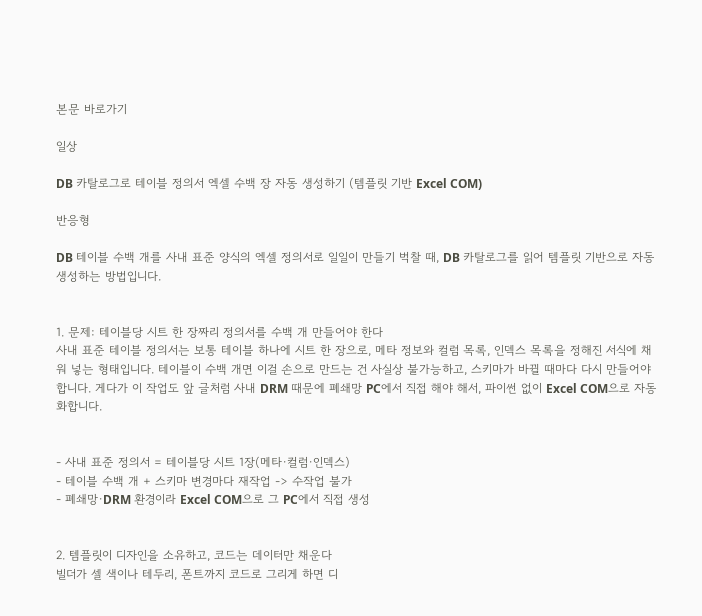본문 바로가기

일상

DB 카탈로그로 테이블 정의서 엑셀 수백 장 자동 생성하기 (템플릿 기반 Excel COM)

반응형

DB 테이블 수백 개를 사내 표준 양식의 엑셀 정의서로 일일이 만들기 벅찰 때, DB 카탈로그를 읽어 템플릿 기반으로 자동 생성하는 방법입니다.


1. 문제: 테이블당 시트 한 장짜리 정의서를 수백 개 만들어야 한다
사내 표준 테이블 정의서는 보통 테이블 하나에 시트 한 장으로, 메타 정보와 컬럼 목록, 인덱스 목록을 정해진 서식에 채워 넣는 형태입니다. 테이블이 수백 개면 이걸 손으로 만드는 건 사실상 불가능하고, 스키마가 바뀔 때마다 다시 만들어야 합니다. 게다가 이 작업도 앞 글처럼 사내 DRM 때문에 폐쇄망 PC에서 직접 해야 해서, 파이썬 없이 Excel COM으로 자동화합니다.


- 사내 표준 정의서 = 테이블당 시트 1장(메타·컬럼·인덱스)
- 테이블 수백 개 + 스키마 변경마다 재작업 -> 수작업 불가
- 폐쇄망·DRM 환경이라 Excel COM으로 그 PC에서 직접 생성


2. 템플릿이 디자인을 소유하고, 코드는 데이터만 채운다
빌더가 셀 색이나 테두리, 폰트까지 코드로 그리게 하면 디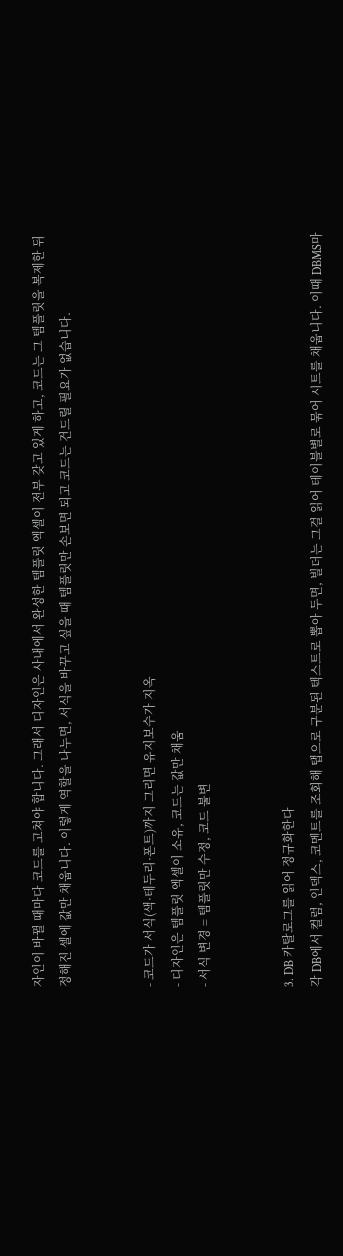자인이 바뀔 때마다 코드를 고쳐야 합니다. 그래서 디자인은 사내에서 완성한 템플릿 엑셀이 전부 갖고 있게 하고, 코드는 그 템플릿을 복제한 뒤 정해진 셀에 값만 채웁니다. 이렇게 역할을 나누면, 서식을 바꾸고 싶을 때 템플릿만 손보면 되고 코드는 건드릴 필요가 없습니다.


- 코드가 서식(색·테두리·폰트)까지 그리면 유지보수가 지옥
- 디자인은 템플릿 엑셀이 소유, 코드는 값만 채움
- 서식 변경 = 템플릿만 수정, 코드 불변


3. DB 카탈로그를 읽어 정규화한다
각 DB에서 컬럼, 인덱스, 코멘트를 조회해 탭으로 구분된 텍스트로 뽑아 두면, 빌더는 그걸 읽어 테이블별로 묶어 시트를 채웁니다. 이때 DBMS마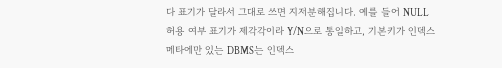다 표기가 달라서 그대로 쓰면 지저분해집니다. 예를 들어 NULL 허용 여부 표기가 제각각이라 Y/N으로 통일하고, 기본키가 인덱스 메타에만 있는 DBMS는 인덱스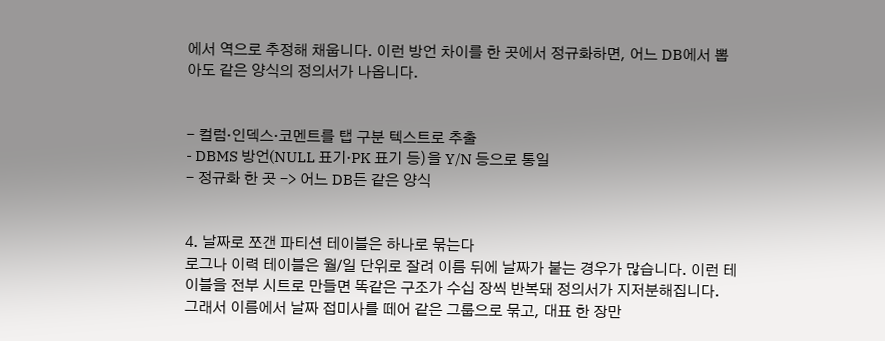에서 역으로 추정해 채웁니다. 이런 방언 차이를 한 곳에서 정규화하면, 어느 DB에서 뽑아도 같은 양식의 정의서가 나옵니다.


- 컬럼·인덱스·코멘트를 탭 구분 텍스트로 추출
- DBMS 방언(NULL 표기·PK 표기 등)을 Y/N 등으로 통일
- 정규화 한 곳 -> 어느 DB든 같은 양식


4. 날짜로 쪼갠 파티션 테이블은 하나로 묶는다
로그나 이력 테이블은 월/일 단위로 잘려 이름 뒤에 날짜가 붙는 경우가 많습니다. 이런 테이블을 전부 시트로 만들면 똑같은 구조가 수십 장씩 반복돼 정의서가 지저분해집니다. 그래서 이름에서 날짜 접미사를 떼어 같은 그룹으로 묶고, 대표 한 장만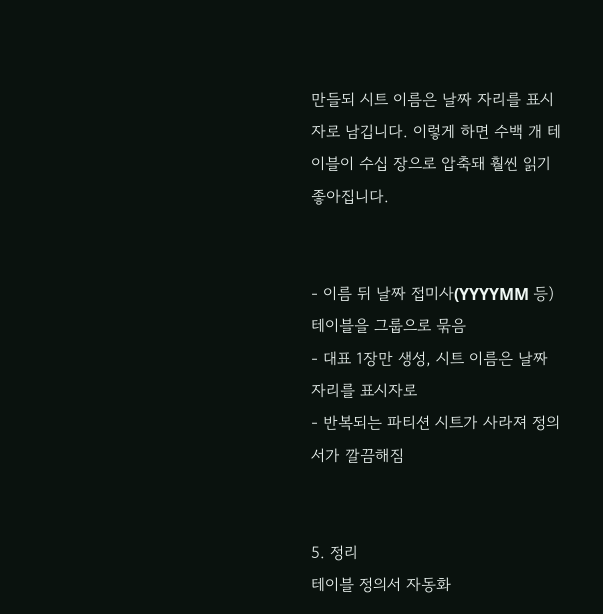만들되 시트 이름은 날짜 자리를 표시자로 남깁니다. 이렇게 하면 수백 개 테이블이 수십 장으로 압축돼 훨씬 읽기 좋아집니다.


- 이름 뒤 날짜 접미사(YYYYMM 등) 테이블을 그룹으로 묶음
- 대표 1장만 생성, 시트 이름은 날짜 자리를 표시자로
- 반복되는 파티션 시트가 사라져 정의서가 깔끔해짐


5. 정리
테이블 정의서 자동화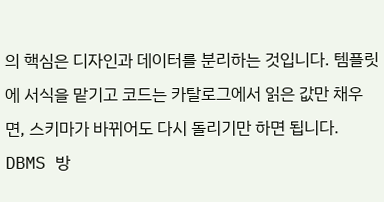의 핵심은 디자인과 데이터를 분리하는 것입니다. 템플릿에 서식을 맡기고 코드는 카탈로그에서 읽은 값만 채우면, 스키마가 바뀌어도 다시 돌리기만 하면 됩니다. DBMS 방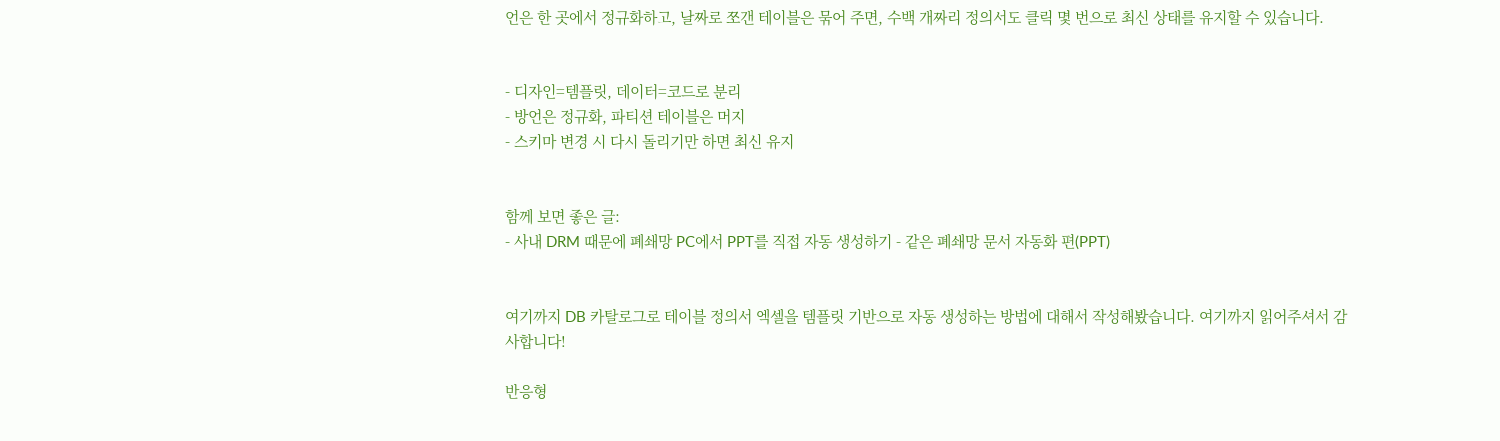언은 한 곳에서 정규화하고, 날짜로 쪼갠 테이블은 묶어 주면, 수백 개짜리 정의서도 클릭 몇 번으로 최신 상태를 유지할 수 있습니다.


- 디자인=템플릿, 데이터=코드로 분리
- 방언은 정규화, 파티션 테이블은 머지
- 스키마 변경 시 다시 돌리기만 하면 최신 유지


함께 보면 좋은 글:
- 사내 DRM 때문에 폐쇄망 PC에서 PPT를 직접 자동 생성하기 - 같은 폐쇄망 문서 자동화 편(PPT)


여기까지 DB 카탈로그로 테이블 정의서 엑셀을 템플릿 기반으로 자동 생성하는 방법에 대해서 작성해봤습니다. 여기까지 읽어주셔서 감사합니다!

반응형